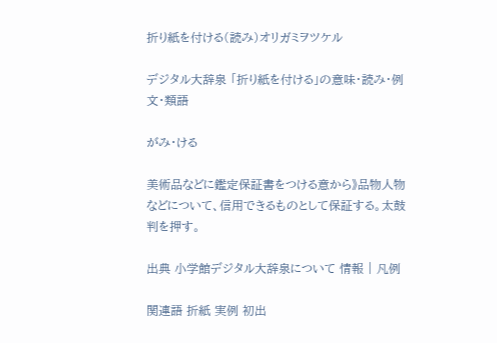折り紙を付ける(読み)オリガミヲツケル

デジタル大辞泉 「折り紙を付ける」の意味・読み・例文・類語

がみ・ける

美術品などに鑑定保証書をつける意から》品物人物などについて、信用できるものとして保証する。太鼓判を押す。

出典 小学館デジタル大辞泉について 情報 | 凡例

関連語 折紙 実例 初出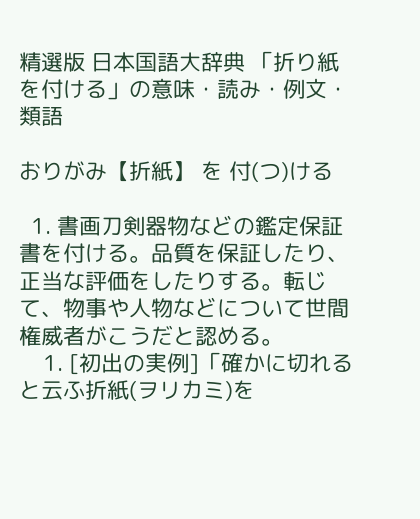精選版 日本国語大辞典 「折り紙を付ける」の意味・読み・例文・類語

おりがみ【折紙】 を 付(つ)ける

  1. 書画刀剣器物などの鑑定保証書を付ける。品質を保証したり、正当な評価をしたりする。転じて、物事や人物などについて世間権威者がこうだと認める。
    1. [初出の実例]「確かに切れると云ふ折紙(ヲリカミ)を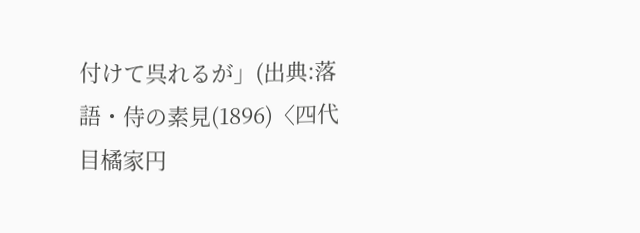付けて呉れるが」(出典:落語・侍の素見(1896)〈四代目橘家円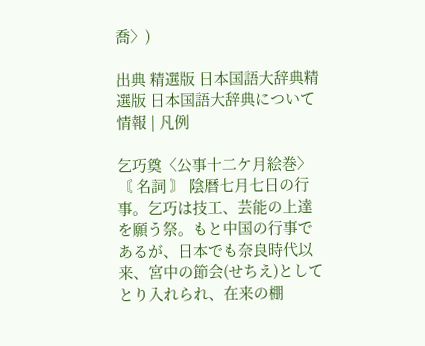喬〉)

出典 精選版 日本国語大辞典精選版 日本国語大辞典について 情報 | 凡例

乞巧奠〈公事十二ケ月絵巻〉〘 名詞 〙 陰暦七月七日の行事。乞巧は技工、芸能の上達を願う祭。もと中国の行事であるが、日本でも奈良時代以来、宮中の節会(せちえ)としてとり入れられ、在来の棚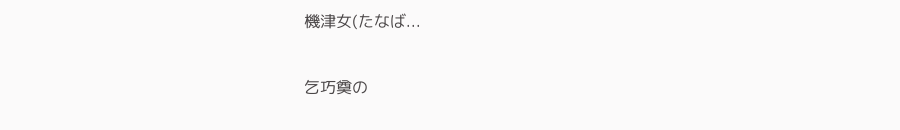機津女(たなば...

乞巧奠の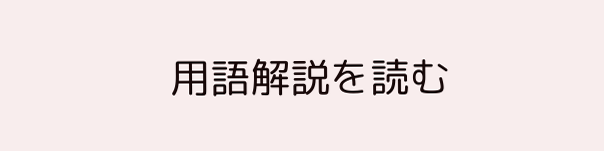用語解説を読む